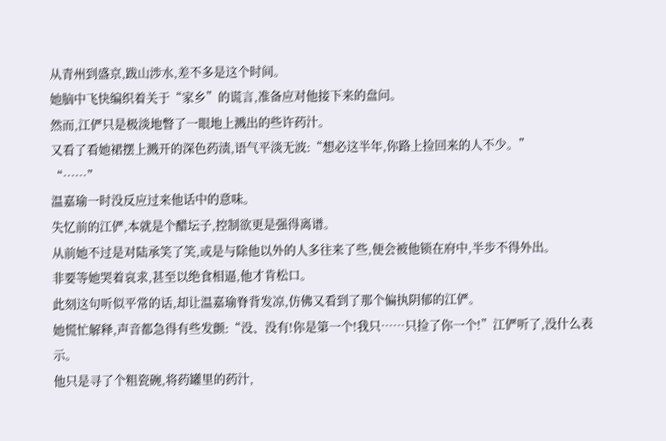从青州到盛京,跋山涉水,差不多是这个时间。
她脑中飞快编织着关于“家乡”的谎言,准备应对他接下来的盘问。
然而,江俨只是极淡地瞥了一眼地上溅出的些许药汁。
又看了看她裙摆上溅开的深色药渍,语气平淡无波:“想必这半年,你路上捡回来的人不少。”
“……”
温嘉瑜一时没反应过来他话中的意味。
失忆前的江俨,本就是个醋坛子,控制欲更是强得离谱。
从前她不过是对陆承笑了笑,或是与除他以外的人多往来了些,便会被他锁在府中,半步不得外出。
非要等她哭着哀求,甚至以绝食相逼,他才肯松口。
此刻这句听似平常的话,却让温嘉瑜脊背发凉,仿佛又看到了那个偏执阴郁的江俨。
她慌忙解释,声音都急得有些发颤:“没、没有!你是第一个!我只……只捡了你一个!”江俨听了,没什么表示。
他只是寻了个粗瓷碗,将药罐里的药汁,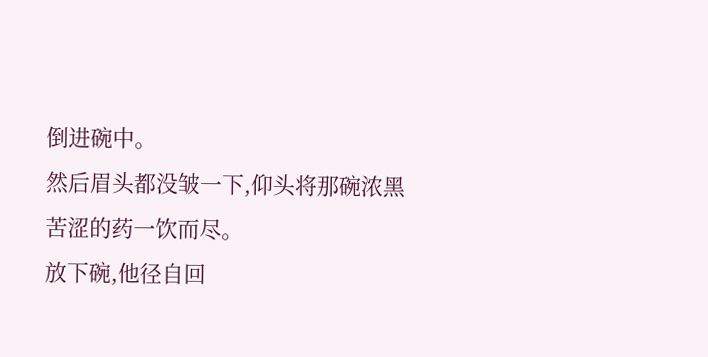倒进碗中。
然后眉头都没皱一下,仰头将那碗浓黑苦涩的药一饮而尽。
放下碗,他径自回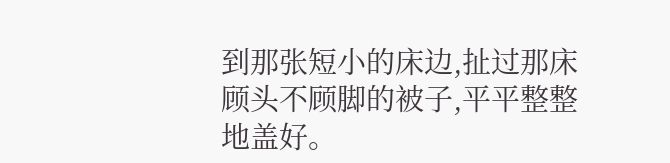到那张短小的床边,扯过那床顾头不顾脚的被子,平平整整地盖好。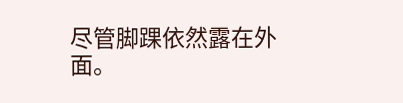尽管脚踝依然露在外面。